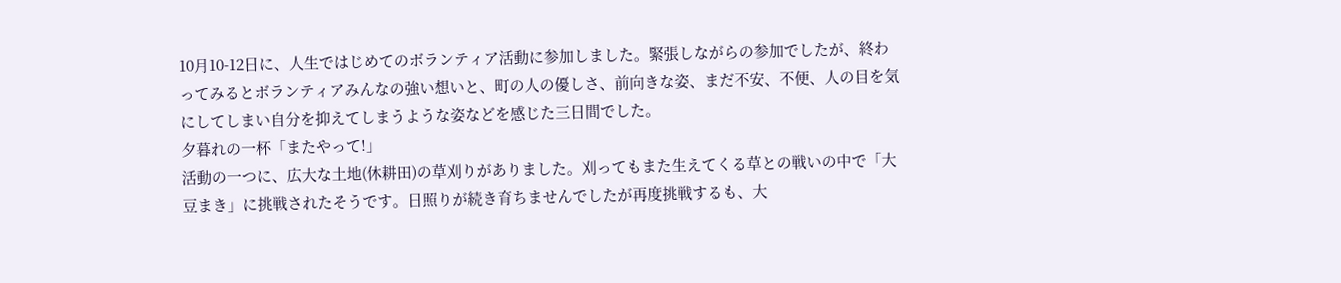10月10-12日に、人生ではじめてのボランティア活動に参加しました。緊張しながらの参加でしたが、終わってみるとボランティアみんなの強い想いと、町の人の優しさ、前向きな姿、まだ不安、不便、人の目を気にしてしまい自分を抑えてしまうような姿などを感じた三日間でした。
夕暮れの一杯「またやって!」
活動の一つに、広大な土地(休耕田)の草刈りがありました。刈ってもまた生えてくる草との戦いの中で「大豆まき」に挑戦されたそうです。日照りが続き育ちませんでしたが再度挑戦するも、大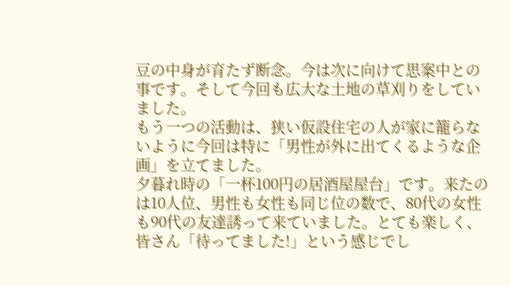豆の中身が育たず断念。今は次に向けて思案中との事です。そして今回も広大な土地の草刈りをしていました。
もう一つの活動は、狭い仮設住宅の人が家に籠らないように今回は特に「男性が外に出てくるような企画」を立てました。
夕暮れ時の「一杯100円の居酒屋屋台」です。来たのは10人位、男性も女性も同じ位の数で、80代の女性も90代の友達誘って来ていました。とても楽しく、皆さん「待ってました!」という感じでし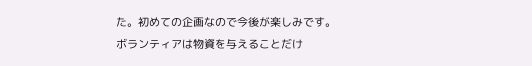た。初めての企画なので今後が楽しみです。ボランティアは物資を与えることだけ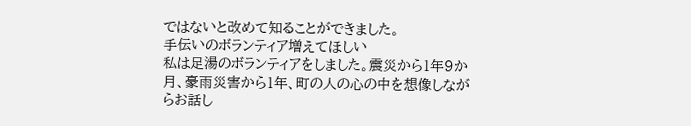ではないと改めて知ることができました。
手伝いのボランティア増えてほしい
私は足湯のボランティアをしました。震災から1年9か月、豪雨災害から1年、町の人の心の中を想像しながらお話し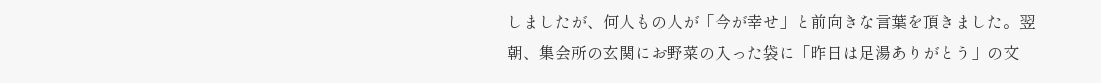しましたが、何人もの人が「今が幸せ」と前向きな言葉を頂きました。翌朝、集会所の玄関にお野菜の入った袋に「昨日は足湯ありがとう」の文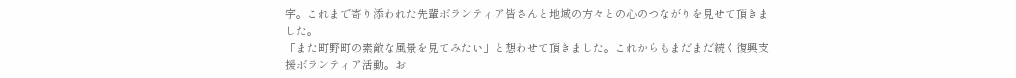字。これまで寄り添われた先輩ボランティア皆さんと地域の方々との心のつながりを見せて頂きました。
「また町野町の素敵な風景を見てみたい」と想わせて頂きました。これからもまだまだ続く復興支援ボランティア活動。お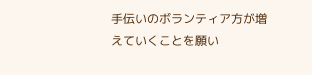手伝いのボランティア方が増えていくことを願い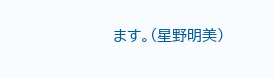ます。(星野明美)